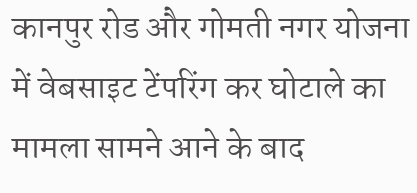कानपुर रोड और गोमती नगर योजना में वेबसाइट टेंपरिंग कर घोटाले का मामला सामने आने के बाद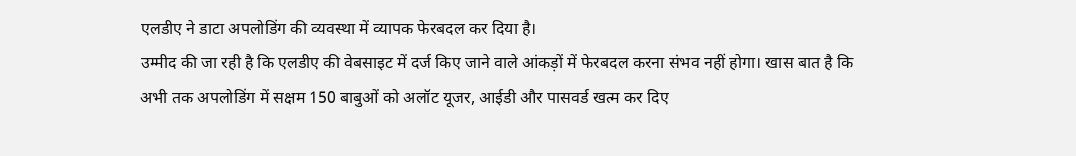एलडीए ने डाटा अपलोडिंग की व्यवस्था में व्यापक फेरबदल कर दिया है।
उम्मीद की जा रही है कि एलडीए की वेबसाइट में दर्ज किए जाने वाले आंकड़ों में फेरबदल करना संभव नहीं होगा। खास बात है कि अभी तक अपलोडिंग में सक्षम 150 बाबुओं को अलॉट यूजर, आईडी और पासवर्ड खत्म कर दिए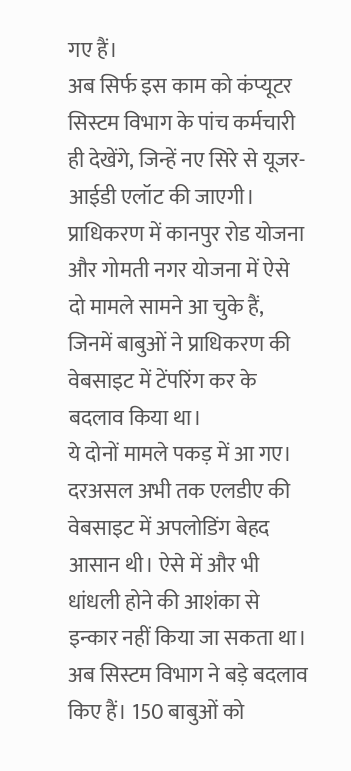गए हैं।
अब सिर्फ इस काम को कंप्यूटर सिस्टम विभाग के पांच कर्मचारी ही देखेंगे, जिन्हें नए सिरे से यूजर-आईडी एलॉट की जाएगी।
प्राधिकरण में कानपुर रोड योजना और गोमती नगर योजना में ऐसे दो मामले सामने आ चुके हैं, जिनमें बाबुओं ने प्राधिकरण की वेबसाइट में टेंपरिंग कर के बदलाव किया था।
ये दोनों मामले पकड़ में आ गए। दरअसल अभी तक एलडीए की वेबसाइट में अपलोडिंग बेहद आसान थी। ऐसे में और भी धांधली होने की आशंका से इन्कार नहीं किया जा सकता था।
अब सिस्टम विभाग ने बड़े बदलाव किए हैं। 150 बाबुओं को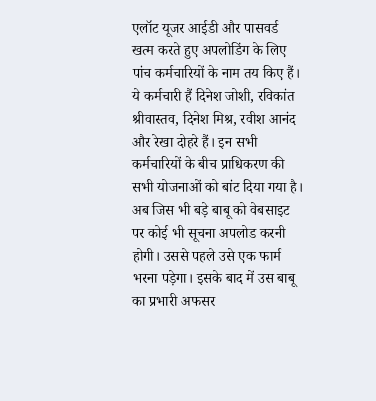एलॉट यूजर आईडी और पासवर्ड खत्म करते हुए अपलोडिंग के लिए पांच कर्मचारियों के नाम तय किए हैं।
ये कर्मचारी हैं दिनेश जोशी, रविकांत श्रीवास्तव, दिनेश मिश्र, रवीश आनंद और रेखा दोहरे हैं। इन सभी कर्मचारियों के बीच प्राधिकरण की सभी योजनाओं को बांट दिया गया है।
अब जिस भी बड़े बाबू को वेबसाइट पर कोई भी सूचना अपलोड करनी होगी। उससे पहले उसे एक फार्म भरना पड़ेगा। इसके बाद में उस बाबू का प्रभारी अफसर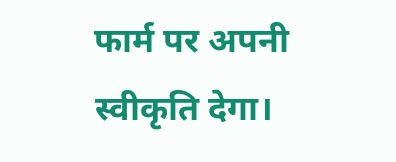फार्म पर अपनी स्वीकृति देगा।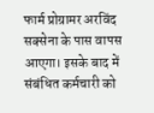फार्म प्रोग्रामर अरविंद सक्सेना के पास वापस आएगा। इसके बाद में संबंधित कर्मचारी को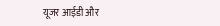यूजर आईडी और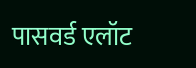पासवर्ड एलॉट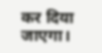कर दिया जाएगा।